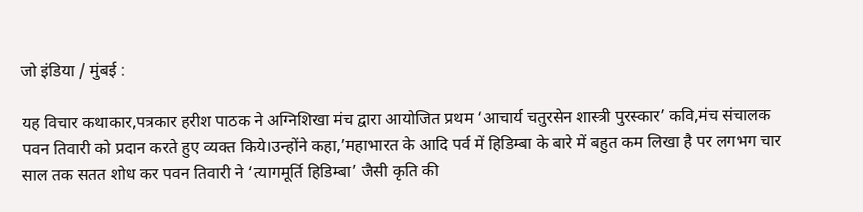जो इंडिया / मुंबई :

यह विचार कथाकार,पत्रकार हरीश पाठक ने अग्निशिखा मंच द्वारा आयोजित प्रथम ‘आचार्य चतुरसेन शास्त्री पुरस्कार’ कवि,मंच संचालक पवन तिवारी को प्रदान करते हुए व्यक्त किये।उन्होंने कहा,’महाभारत के आदि पर्व में हिडिम्बा के बारे में बहुत कम लिखा है पर लगभग चार साल तक सतत शोध कर पवन तिवारी ने ‘त्यागमूर्ति हिडिम्बा’ जैसी कृति की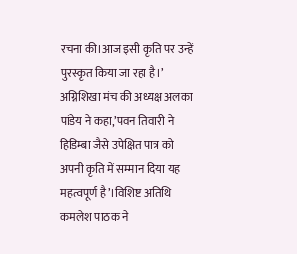रचना की।आज इसी कृति पर उन्हें पुरस्कृत किया जा रहा है।’
अग्निशिखा मंच की अध्यक्ष अलका पांडेय ने कहा,’पवन तिवारी ने हिडिम्बा जैसे उपेक्षित पात्र को अपनी कृति में सम्मान दिया यह महत्वपूर्ण है’।विशिष्ट अतिथि कमलेश पाठक ने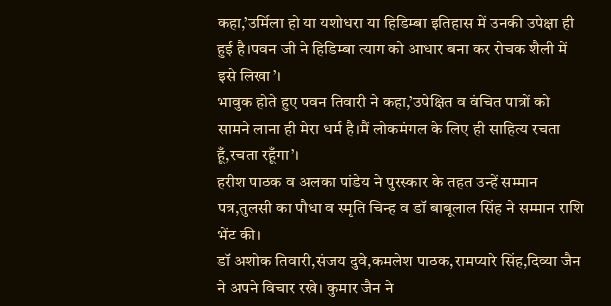कहा,’उर्मिला हो या यशोधरा या हिडिम्बा इतिहास में उनकी उपेक्षा ही हुई है।पवन जी ने हिडिम्बा त्याग को आधार बना कर रोचक शैली में इसे लिखा’।
भावुक होते हुए पवन तिवारी ने कहा,’उपेक्षित व वंचित पात्रों को सामने लाना ही मेरा धर्म है।मैं लोकमंगल के लिए ही साहित्य रचता हूँ,रचता रहूँगा’।
हरीश पाठक व अलका पांडेय ने पुरस्कार के तहत उन्हें सम्मान पत्र,तुलसी का पौधा व स्मृति चिन्ह व डॉ बाबूलाल सिंह ने सम्मान राशि भेंट की।
डॉ अशोक तिवारी,संजय दुवे,कमलेश पाठक,रामप्यारे सिंह,दिव्या जैन ने अपने विचार रखे। कुमार जैन ने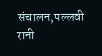संचालन,पल्लवी रानी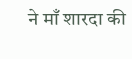ने माँ शारदा की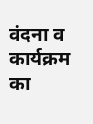वंदना व कार्यक्रम का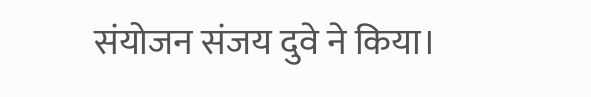संयोजन संजय दुवे ने किया।